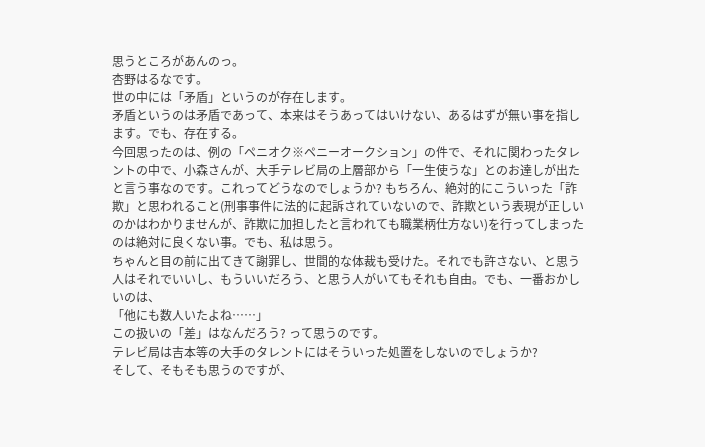思うところがあんのっ。
杏野はるなです。
世の中には「矛盾」というのが存在します。
矛盾というのは矛盾であって、本来はそうあってはいけない、あるはずが無い事を指します。でも、存在する。
今回思ったのは、例の「ペニオク※ペニーオークション」の件で、それに関わったタレントの中で、小森さんが、大手テレビ局の上層部から「一生使うな」とのお達しが出たと言う事なのです。これってどうなのでしょうか? もちろん、絶対的にこういった「詐欺」と思われること(刑事事件に法的に起訴されていないので、詐欺という表現が正しいのかはわかりませんが、詐欺に加担したと言われても職業柄仕方ない)を行ってしまったのは絶対に良くない事。でも、私は思う。
ちゃんと目の前に出てきて謝罪し、世間的な体裁も受けた。それでも許さない、と思う人はそれでいいし、もういいだろう、と思う人がいてもそれも自由。でも、一番おかしいのは、
「他にも数人いたよね……」
この扱いの「差」はなんだろう? って思うのです。
テレビ局は吉本等の大手のタレントにはそういった処置をしないのでしょうか?
そして、そもそも思うのですが、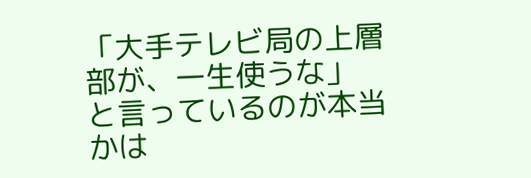「大手テレビ局の上層部が、一生使うな」
と言っているのが本当かは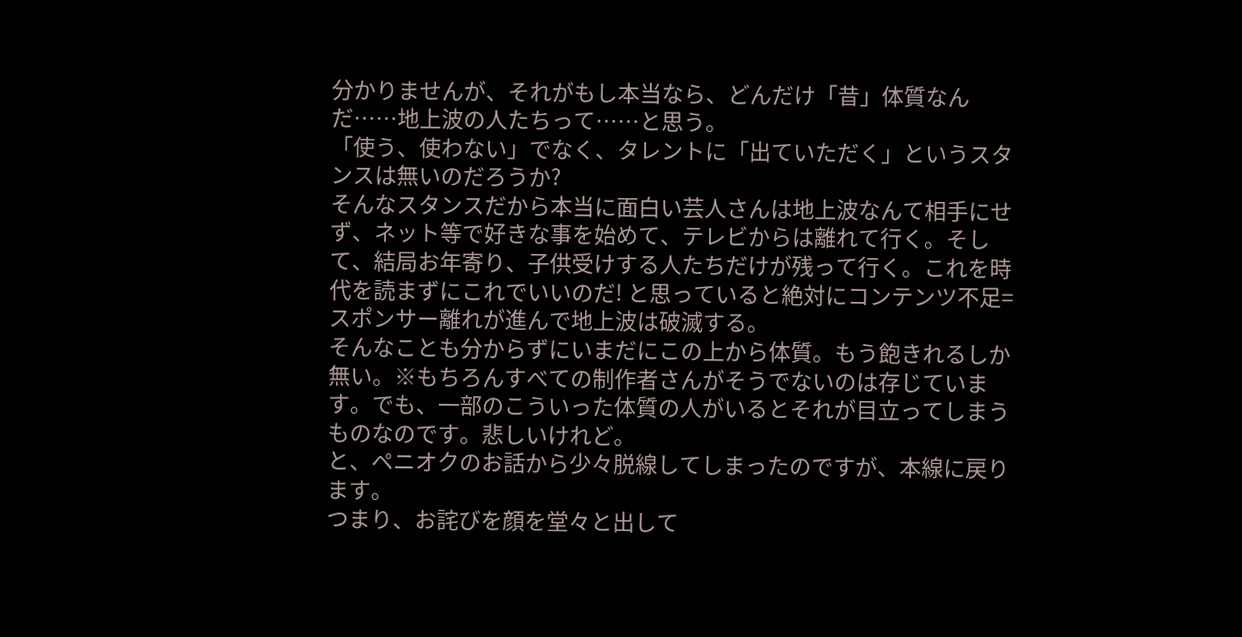分かりませんが、それがもし本当なら、どんだけ「昔」体質なんだ……地上波の人たちって……と思う。
「使う、使わない」でなく、タレントに「出ていただく」というスタンスは無いのだろうか?
そんなスタンスだから本当に面白い芸人さんは地上波なんて相手にせず、ネット等で好きな事を始めて、テレビからは離れて行く。そして、結局お年寄り、子供受けする人たちだけが残って行く。これを時代を読まずにこれでいいのだ! と思っていると絶対にコンテンツ不足=スポンサー離れが進んで地上波は破滅する。
そんなことも分からずにいまだにこの上から体質。もう飽きれるしか無い。※もちろんすべての制作者さんがそうでないのは存じています。でも、一部のこういった体質の人がいるとそれが目立ってしまうものなのです。悲しいけれど。
と、ペニオクのお話から少々脱線してしまったのですが、本線に戻ります。
つまり、お詫びを顔を堂々と出して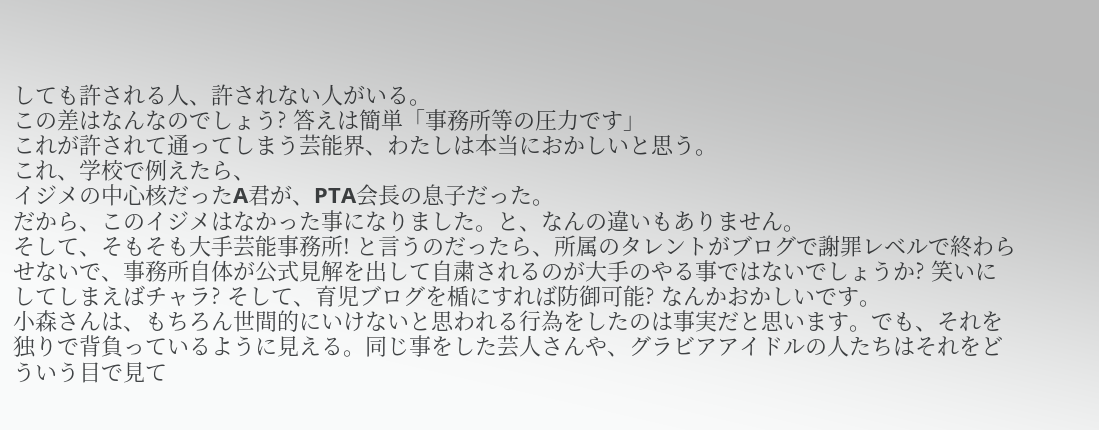しても許される人、許されない人がいる。
この差はなんなのでしょう? 答えは簡単「事務所等の圧力です」
これが許されて通ってしまう芸能界、わたしは本当におかしいと思う。
これ、学校で例えたら、
イジメの中心核だったA君が、PTA会長の息子だった。
だから、このイジメはなかった事になりました。と、なんの違いもありません。
そして、そもそも大手芸能事務所! と言うのだったら、所属のタレントがブログで謝罪レベルで終わらせないで、事務所自体が公式見解を出して自粛されるのが大手のやる事ではないでしょうか? 笑いにしてしまえばチャラ? そして、育児ブログを楯にすれば防御可能? なんかおかしいです。
小森さんは、もちろん世間的にいけないと思われる行為をしたのは事実だと思います。でも、それを独りで背負っているように見える。同じ事をした芸人さんや、グラビアアイドルの人たちはそれをどういう目で見て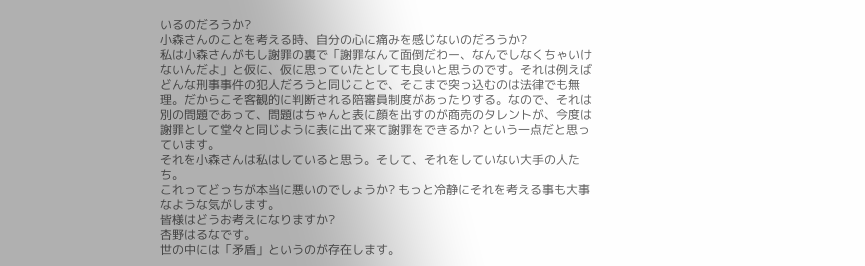いるのだろうか?
小森さんのことを考える時、自分の心に痛みを感じないのだろうか?
私は小森さんがもし謝罪の裏で「謝罪なんて面倒だわー、なんでしなくちゃいけないんだよ」と仮に、仮に思っていたとしても良いと思うのです。それは例えばどんな刑事事件の犯人だろうと同じことで、そこまで突っ込むのは法律でも無理。だからこそ客観的に判断される陪審員制度があったりする。なので、それは別の問題であって、問題はちゃんと表に顔を出すのが商売のタレントが、今度は謝罪として堂々と同じように表に出て来て謝罪をできるか? という一点だと思っています。
それを小森さんは私はしていると思う。そして、それをしていない大手の人たち。
これってどっちが本当に悪いのでしょうか? もっと冷静にそれを考える事も大事なような気がします。
皆様はどうお考えになりますか?
杏野はるなです。
世の中には「矛盾」というのが存在します。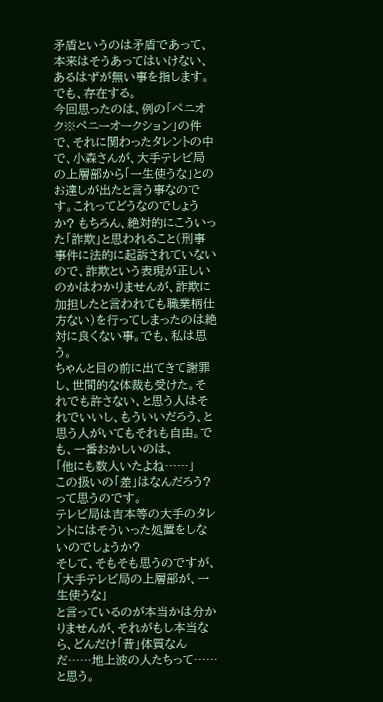矛盾というのは矛盾であって、本来はそうあってはいけない、あるはずが無い事を指します。でも、存在する。
今回思ったのは、例の「ペニオク※ペニーオークション」の件で、それに関わったタレントの中で、小森さんが、大手テレビ局の上層部から「一生使うな」とのお達しが出たと言う事なのです。これってどうなのでしょうか? もちろん、絶対的にこういった「詐欺」と思われること(刑事事件に法的に起訴されていないので、詐欺という表現が正しいのかはわかりませんが、詐欺に加担したと言われても職業柄仕方ない)を行ってしまったのは絶対に良くない事。でも、私は思う。
ちゃんと目の前に出てきて謝罪し、世間的な体裁も受けた。それでも許さない、と思う人はそれでいいし、もういいだろう、と思う人がいてもそれも自由。でも、一番おかしいのは、
「他にも数人いたよね……」
この扱いの「差」はなんだろう? って思うのです。
テレビ局は吉本等の大手のタレントにはそういった処置をしないのでしょうか?
そして、そもそも思うのですが、「大手テレビ局の上層部が、一生使うな」
と言っているのが本当かは分かりませんが、それがもし本当なら、どんだけ「昔」体質なんだ……地上波の人たちって……と思う。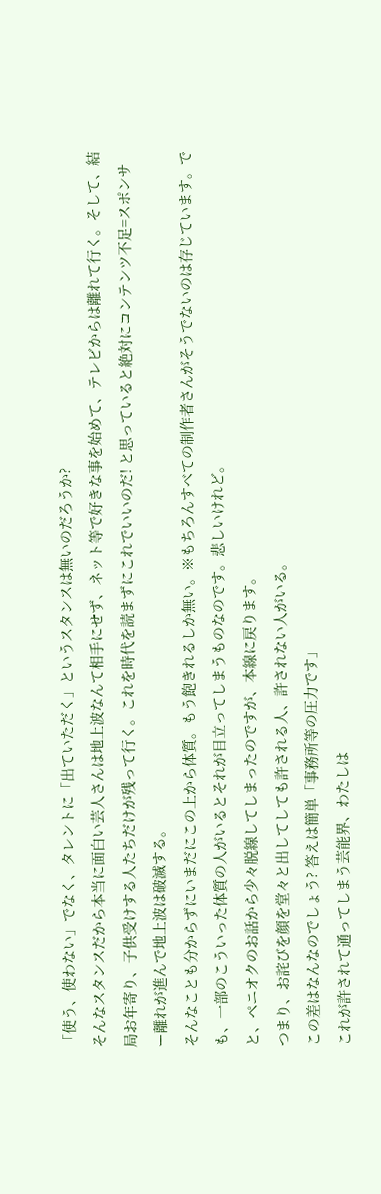「使う、使わない」でなく、タレントに「出ていただく」というスタンスは無いのだろうか?
そんなスタンスだから本当に面白い芸人さんは地上波なんて相手にせず、ネット等で好きな事を始めて、テレビからは離れて行く。そして、結局お年寄り、子供受けする人たちだけが残って行く。これを時代を読まずにこれでいいのだ! と思っていると絶対にコンテンツ不足=スポンサー離れが進んで地上波は破滅する。
そんなことも分からずにいまだにこの上から体質。もう飽きれるしか無い。※もちろんすべての制作者さんがそうでないのは存じています。でも、一部のこういった体質の人がいるとそれが目立ってしまうものなのです。悲しいけれど。
と、ペニオクのお話から少々脱線してしまったのですが、本線に戻ります。
つまり、お詫びを顔を堂々と出してしても許される人、許されない人がいる。
この差はなんなのでしょう? 答えは簡単「事務所等の圧力です」
これが許されて通ってしまう芸能界、わたしは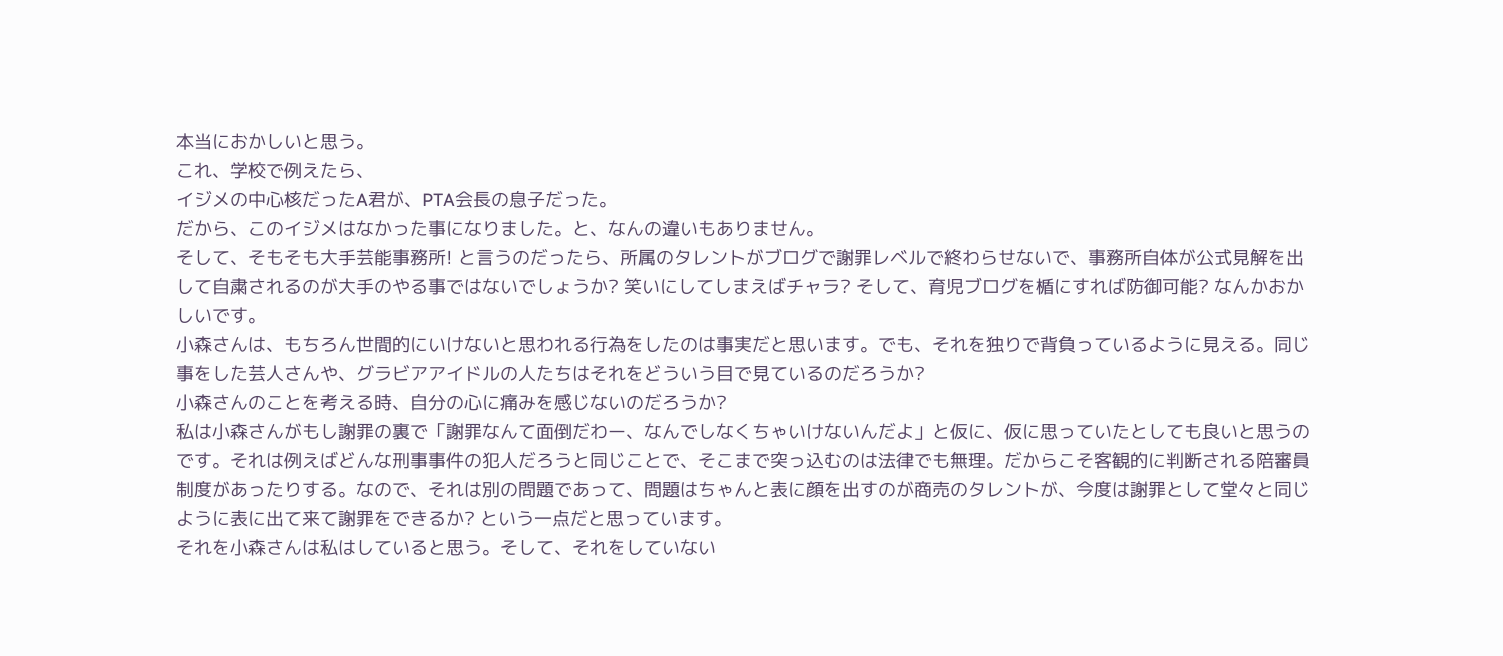本当におかしいと思う。
これ、学校で例えたら、
イジメの中心核だったA君が、PTA会長の息子だった。
だから、このイジメはなかった事になりました。と、なんの違いもありません。
そして、そもそも大手芸能事務所! と言うのだったら、所属のタレントがブログで謝罪レベルで終わらせないで、事務所自体が公式見解を出して自粛されるのが大手のやる事ではないでしょうか? 笑いにしてしまえばチャラ? そして、育児ブログを楯にすれば防御可能? なんかおかしいです。
小森さんは、もちろん世間的にいけないと思われる行為をしたのは事実だと思います。でも、それを独りで背負っているように見える。同じ事をした芸人さんや、グラビアアイドルの人たちはそれをどういう目で見ているのだろうか?
小森さんのことを考える時、自分の心に痛みを感じないのだろうか?
私は小森さんがもし謝罪の裏で「謝罪なんて面倒だわー、なんでしなくちゃいけないんだよ」と仮に、仮に思っていたとしても良いと思うのです。それは例えばどんな刑事事件の犯人だろうと同じことで、そこまで突っ込むのは法律でも無理。だからこそ客観的に判断される陪審員制度があったりする。なので、それは別の問題であって、問題はちゃんと表に顔を出すのが商売のタレントが、今度は謝罪として堂々と同じように表に出て来て謝罪をできるか? という一点だと思っています。
それを小森さんは私はしていると思う。そして、それをしていない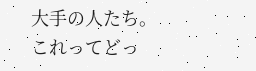大手の人たち。
これってどっ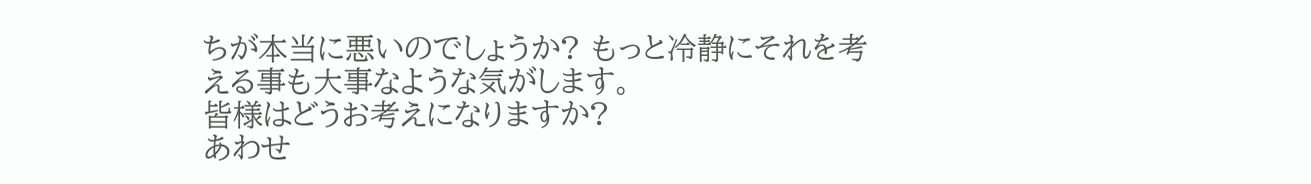ちが本当に悪いのでしょうか? もっと冷静にそれを考える事も大事なような気がします。
皆様はどうお考えになりますか?
あわせ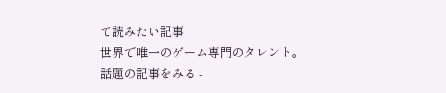て読みたい記事
世界で唯一のゲーム専門のタレント。
話題の記事をみる -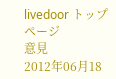livedoor トップページ
意見
2012年06月18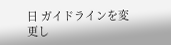日 ガイドラインを変更し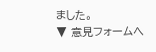ました。
▼ 意見フォームへ